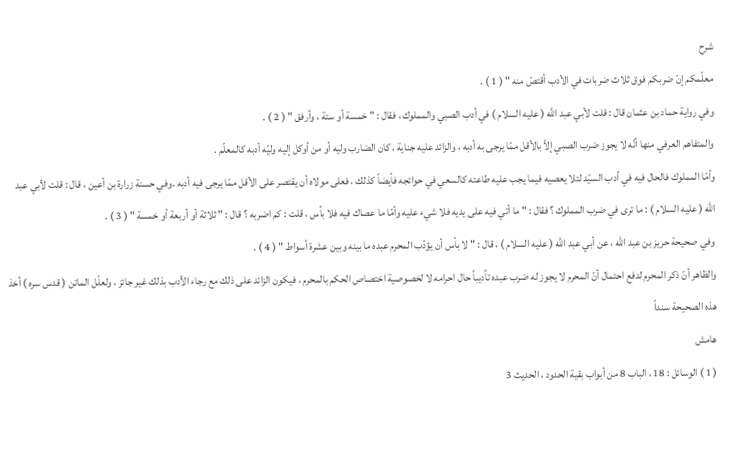شرح
معلّمكم إنّ ضربكم فوق ثلاث ضربات في الأدب أقتصّ منه " ( 1 ) .
وفي رواية حماد بن عثمان قال : قلت لأبي عبد الله ( عليه السلام ) في أدب الصبي والمملوك ، فقال : " خمسة أو ستة ، وأرفق " ( 2 ) .
والمتفاهم العرفي منها أنّه لا يجوز ضرب الصبي إلاّ بالأقل ممّا يرجى به أدبه ، والزائد عليه جناية ، كان الضارب وليه أو من أوكل إليه وليّه أدبه كالمعلّم .
وأمّا المملوك فالحال فيه في أدب السيّد لئلا يعصيه فيما يجب عليه طاعته كالسعي في حوائجه فأيضاً كذلك ، فعلى مولاه أن يقتصر على الأقل ممّا يرجى فيه أدبه .وفي حسنة زرارة بن أعين ، قال : قلت لأبي عبد الله ( عليه السلام ) : ما ترى في ضرب المملوك ؟ فقال : " ما أتي فيه على يديه فلا شيء عليه وأمّا ما عصاك فيه فلا بأس ، قلت : كم اضربه ؟ قال : " ثلاثة أو أربعة أو خمسة " ( 3 ) .
وفي صحيحة حريز بن عبد الله ، عن أبي عبد الله ( عليه السلام ) ، قال : " لا بأس أن يؤدّب المحرم عبده ما بينه وبين عشرة أسواط " ( 4 ) .
والظاهر أنّ ذكر المحرم لدفع احتمال أنّ المحرم لا يجوز له ضرب عبده تأديباً حال احرامه لا لخصوصية اختصاص الحكم بالمحرم ، فيكون الزائد على ذلك مع رجاء الأدب بذلك غير جائز ، ولعلّل الماتن ( قدس سره ) أخذ هذه الصحيحة سنداً
هامش
( 1 ) الوسائل : 18 ، الباب 8 من أبواب بقية الحدود ، الحديث 3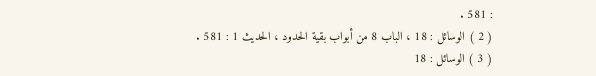: 581 .
( 2 ) الوسائل : 18 ، الباب 8 من أبواب بقية الحدود ، الحديث 1 : 581 .
( 3 ) الوسائل : 18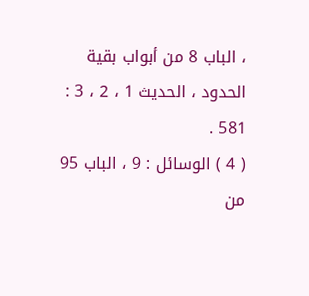، الباب 8 من أبواب بقية الحدود ، الحديث 1 ، 2 ، 3 : 581 .
( 4 ) الوسائل : 9 ، الباب 95 من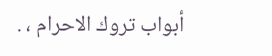أبواب تروك الاحرام ، .